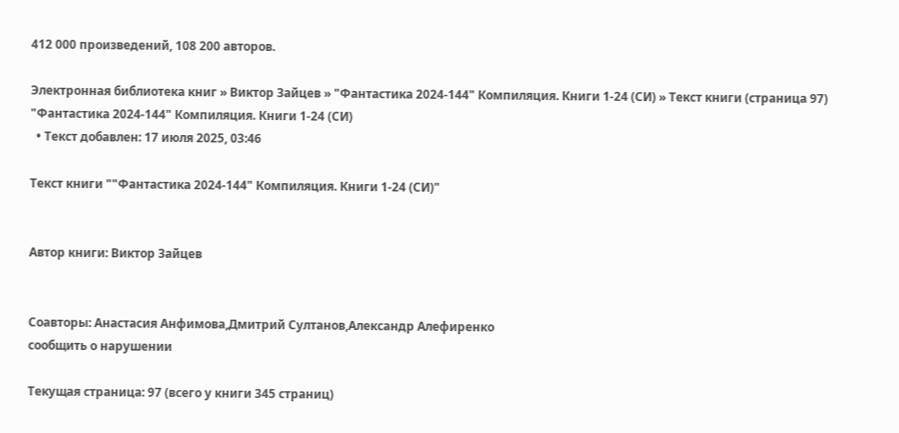412 000 произведений, 108 200 авторов.

Электронная библиотека книг » Виктор Зайцев » "Фантастика 2024-144" Компиляция. Книги 1-24 (СИ) » Текст книги (страница 97)
"Фантастика 2024-144" Компиляция. Книги 1-24 (СИ)
  • Текст добавлен: 17 июля 2025, 03:46

Текст книги ""Фантастика 2024-144" Компиляция. Книги 1-24 (СИ)"


Автор книги: Виктор Зайцев


Соавторы: Анастасия Анфимова,Дмитрий Султанов,Александр Алефиренко
сообщить о нарушении

Текущая страница: 97 (всего у книги 345 страниц)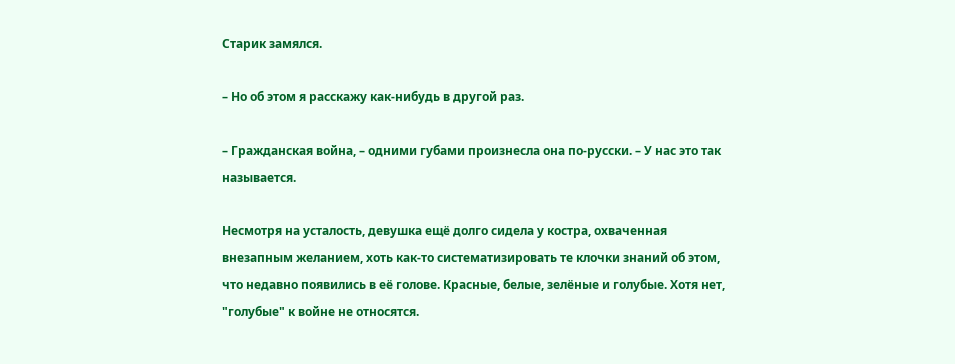Старик замялся.

– Но об этом я расскажу как-нибудь в другой раз.

– Гражданская война, – одними губами произнесла она по-русски. – У нас это так называется.

Несмотря на усталость, девушка ещё долго сидела у костра, охваченная внезапным желанием, хоть как-то систематизировать те клочки знаний об этом, что недавно появились в её голове. Красные, белые, зелёные и голубые. Хотя нет, "голубые" к войне не относятся.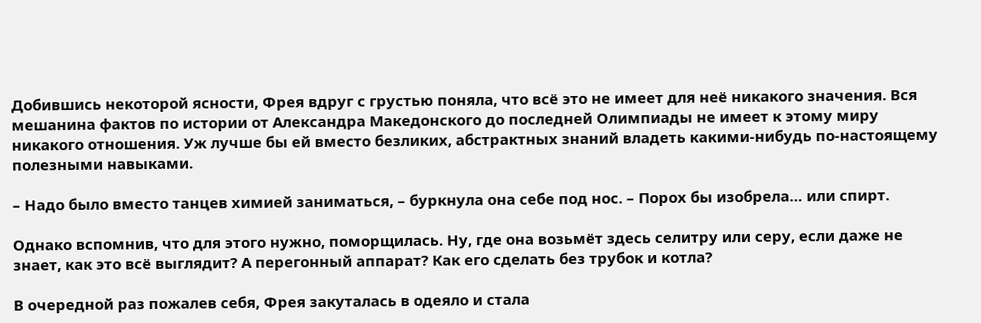Добившись некоторой ясности, Фрея вдруг с грустью поняла, что всё это не имеет для неё никакого значения. Вся мешанина фактов по истории от Александра Македонского до последней Олимпиады не имеет к этому миру никакого отношения. Уж лучше бы ей вместо безликих, абстрактных знаний владеть какими-нибудь по-настоящему полезными навыками.

– Надо было вместо танцев химией заниматься, – буркнула она себе под нос. – Порох бы изобрела… или спирт.

Однако вспомнив, что для этого нужно, поморщилась. Ну, где она возьмёт здесь селитру или серу, если даже не знает, как это всё выглядит? А перегонный аппарат? Как его сделать без трубок и котла?

В очередной раз пожалев себя, Фрея закуталась в одеяло и стала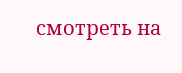смотреть на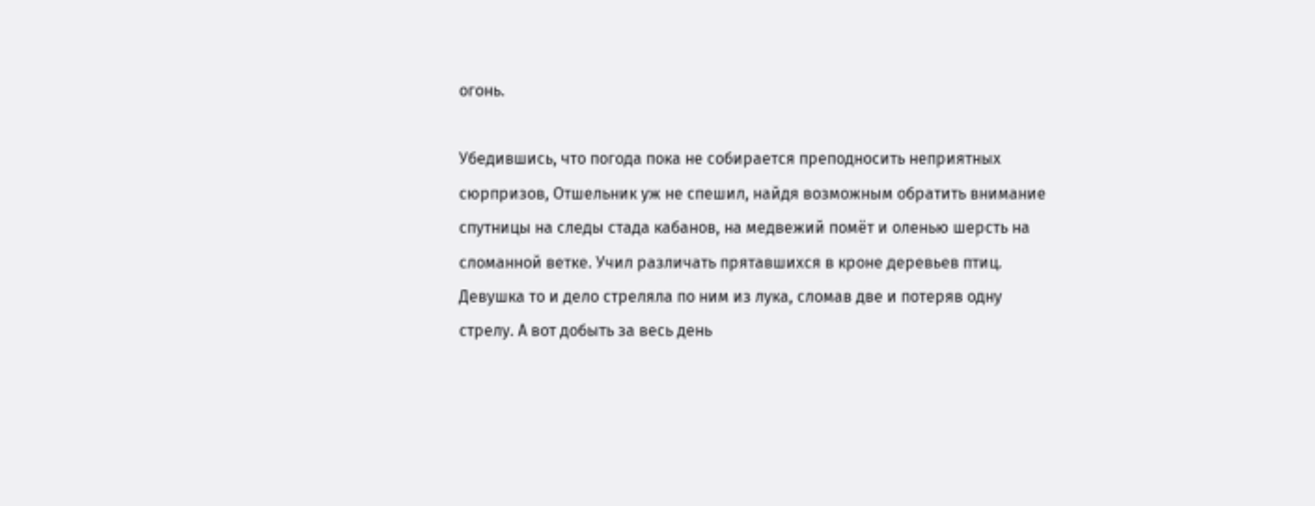огонь.

Убедившись, что погода пока не собирается преподносить неприятных сюрпризов, Отшельник уж не спешил, найдя возможным обратить внимание спутницы на следы стада кабанов, на медвежий помёт и оленью шерсть на сломанной ветке. Учил различать прятавшихся в кроне деревьев птиц. Девушка то и дело стреляла по ним из лука, сломав две и потеряв одну стрелу. А вот добыть за весь день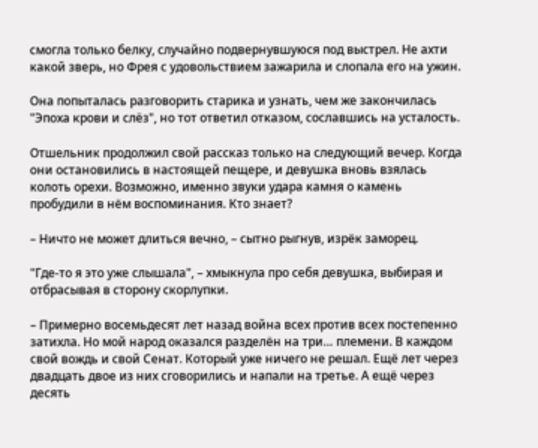смогла только белку, случайно подвернувшуюся под выстрел. Не ахти какой зверь, но Фрея с удовольствием зажарила и слопала его на ужин.

Она попыталась разговорить старика и узнать, чем же закончилась "Эпоха крови и слёз", но тот ответил отказом, сославшись на усталость.

Отшельник продолжил свой рассказ только на следующий вечер. Когда они остановились в настоящей пещере, и девушка вновь взялась колоть орехи. Возможно, именно звуки удара камня о камень пробудили в нём воспоминания. Кто знает?

– Ничто не может длиться вечно, – сытно рыгнув, изрёк заморец.

"Где-то я это уже слышала", – хмыкнула про себя девушка, выбирая и отбрасывая в сторону скорлупки.

– Примерно восемьдесят лет назад война всех против всех постепенно затихла. Но мой народ оказался разделён на три… племени. В каждом свой вождь и свой Сенат. Который уже ничего не решал. Ещё лет через двадцать двое из них сговорились и напали на третье. А ещё через десять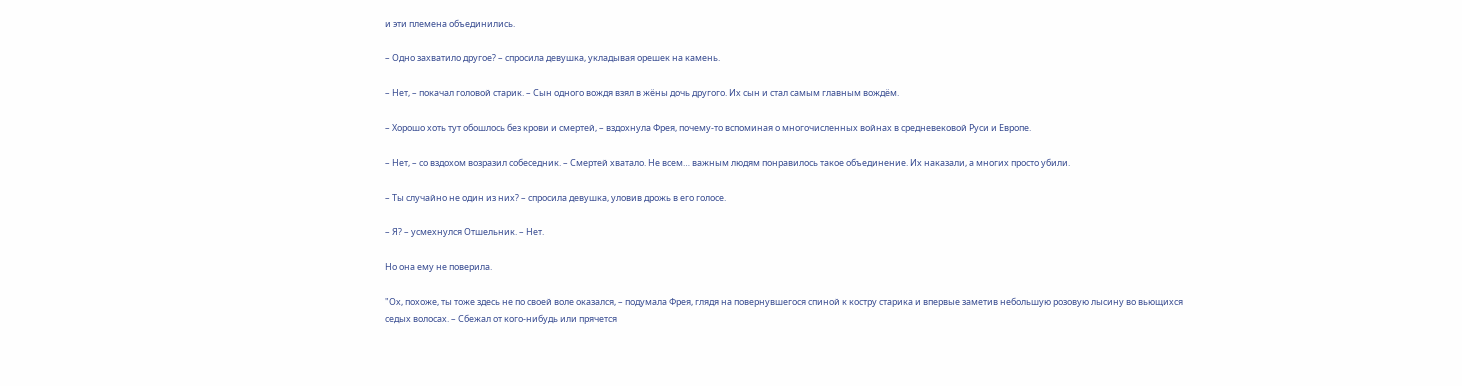и эти племена объединились.

– Одно захватило другое? – спросила девушка, укладывая орешек на камень.

– Нет, – покачал головой старик. – Сын одного вождя взял в жёны дочь другого. Их сын и стал самым главным вождём.

– Хорошо хоть тут обошлось без крови и смертей, – вздохнула Фрея, почему-то вспоминая о многочисленных войнах в средневековой Руси и Европе.

– Нет, – со вздохом возразил собеседник. – Смертей хватало. Не всем… важным людям понравилось такое объединение. Их наказали, а многих просто убили.

– Ты случайно не один из них? – спросила девушка, уловив дрожь в его голосе.

– Я? – усмехнулся Отшельник. – Нет.

Но она ему не поверила.

"Ох, похоже, ты тоже здесь не по своей воле оказался, – подумала Фрея, глядя на повернувшегося спиной к костру старика и впервые заметив небольшую розовую лысину во вьющихся седых волосах. – Сбежал от кого-нибудь или прячется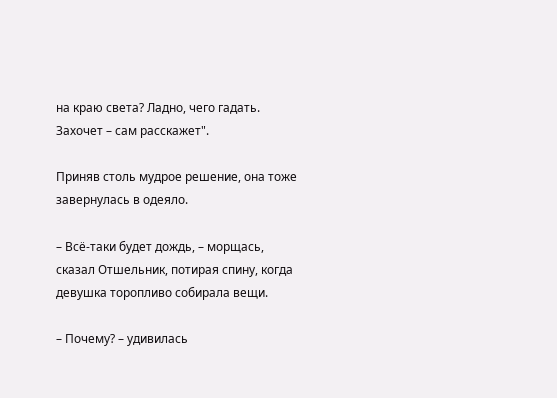на краю света? Ладно, чего гадать. Захочет – сам расскажет".

Приняв столь мудрое решение, она тоже завернулась в одеяло.

– Всё-таки будет дождь, – морщась, сказал Отшельник, потирая спину, когда девушка торопливо собирала вещи.

– Почему? – удивилась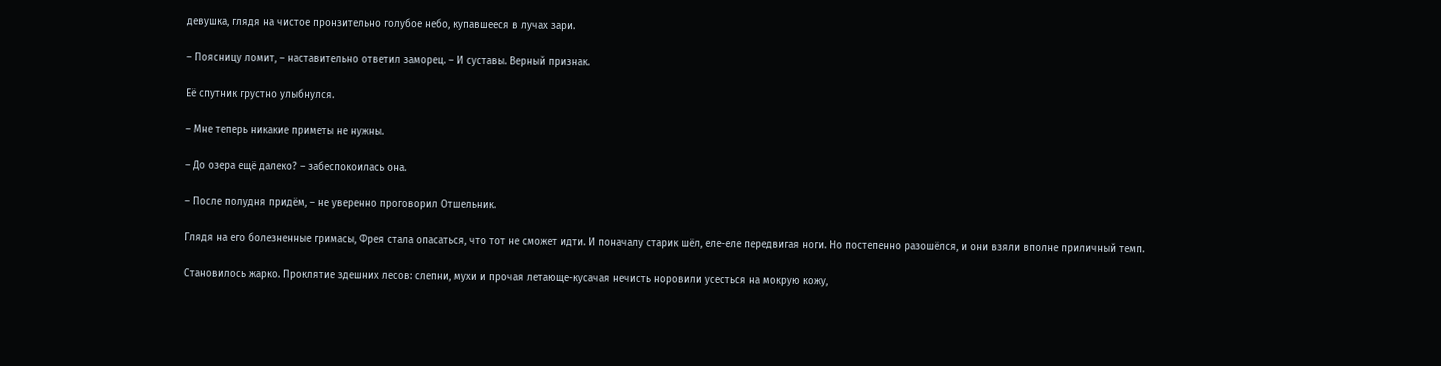девушка, глядя на чистое пронзительно голубое небо, купавшееся в лучах зари.

– Поясницу ломит, – наставительно ответил заморец. – И суставы. Верный признак.

Её спутник грустно улыбнулся.

– Мне теперь никакие приметы не нужны.

– До озера ещё далеко? – забеспокоилась она.

– После полудня придём, – не уверенно проговорил Отшельник.

Глядя на его болезненные гримасы, Фрея стала опасаться, что тот не сможет идти. И поначалу старик шёл, еле-еле передвигая ноги. Но постепенно разошёлся, и они взяли вполне приличный темп.

Становилось жарко. Проклятие здешних лесов: слепни, мухи и прочая летающе-кусачая нечисть норовили усесться на мокрую кожу,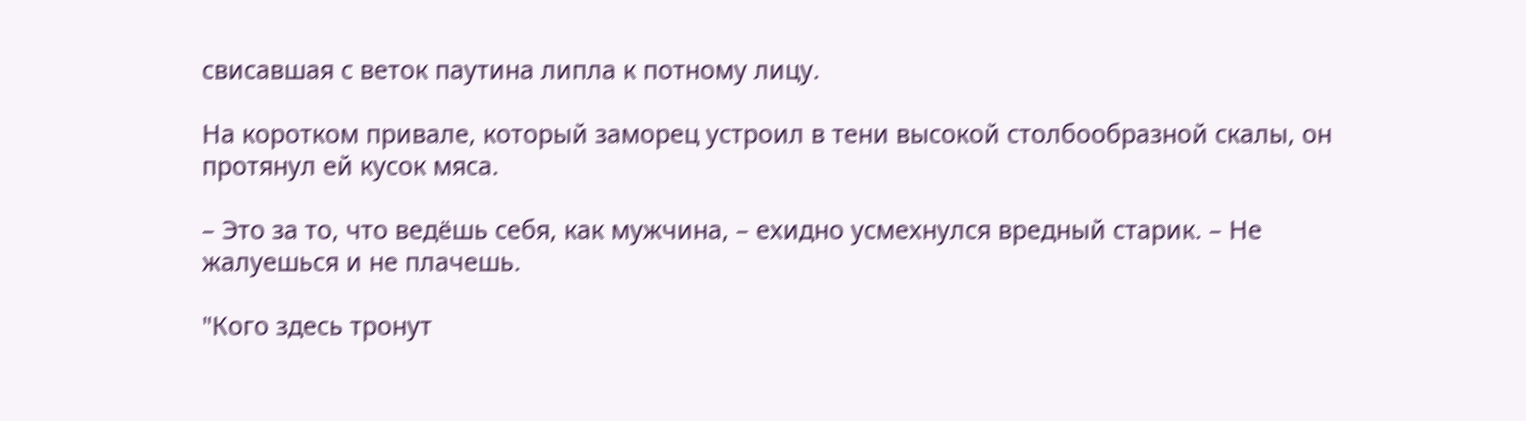свисавшая с веток паутина липла к потному лицу.

На коротком привале, который заморец устроил в тени высокой столбообразной скалы, он протянул ей кусок мяса.

– Это за то, что ведёшь себя, как мужчина, – ехидно усмехнулся вредный старик. – Не жалуешься и не плачешь.

"Кого здесь тронут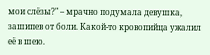мои слёзы?" – мрачно подумала девушка, зашипев от боли. Какой-то кровопийца ужалил её в шею.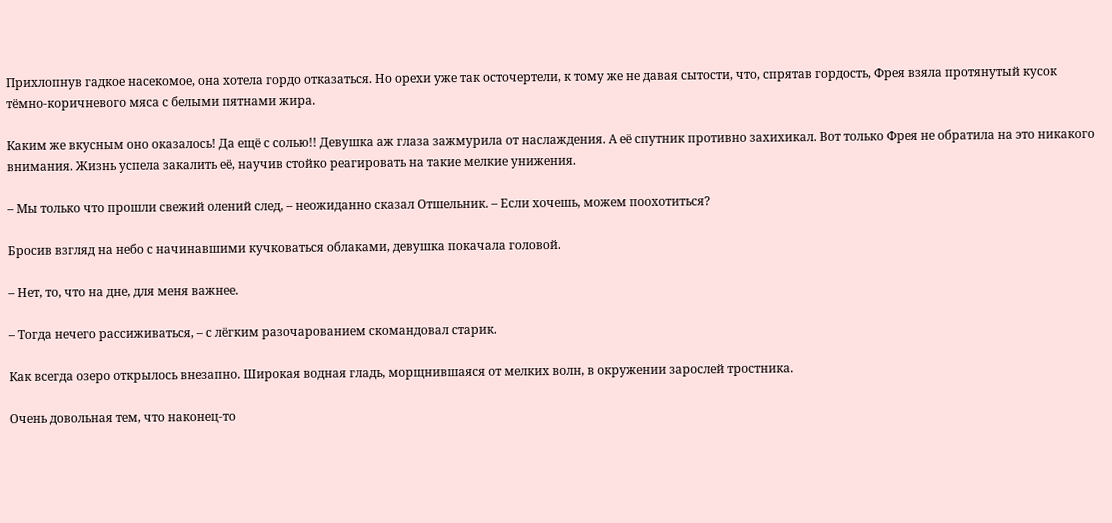Прихлопнув гадкое насекомое, она хотела гордо отказаться. Но орехи уже так осточертели, к тому же не давая сытости, что, спрятав гордость, Фрея взяла протянутый кусок тёмно-коричневого мяса с белыми пятнами жира.

Каким же вкусным оно оказалось! Да ещё с солью!! Девушка аж глаза зажмурила от наслаждения. А её спутник противно захихикал. Вот только Фрея не обратила на это никакого внимания. Жизнь успела закалить её, научив стойко реагировать на такие мелкие унижения.

– Мы только что прошли свежий олений след, – неожиданно сказал Отшельник. – Если хочешь, можем поохотиться?

Бросив взгляд на небо с начинавшими кучковаться облаками, девушка покачала головой.

– Нет, то, что на дне, для меня важнее.

– Тогда нечего рассиживаться, – с лёгким разочарованием скомандовал старик.

Как всегда озеро открылось внезапно. Широкая водная гладь, морщнившаяся от мелких волн, в окружении зарослей тростника.

Очень довольная тем, что наконец-то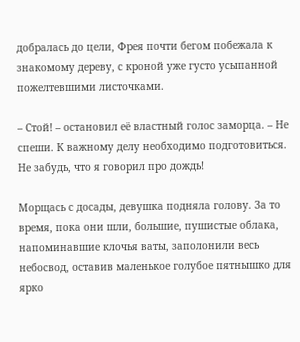добралась до цели, Фрея почти бегом побежала к знакомому дереву, с кроной уже густо усыпанной пожелтевшими листочками.

– Стой! – остановил её властный голос заморца. – Не спеши. К важному делу необходимо подготовиться. Не забудь, что я говорил про дождь!

Морщась с досады, девушка подняла голову. За то время, пока они шли, большие, пушистые облака, напоминавшие клочья ваты, заполонили весь небосвод, оставив маленькое голубое пятнышко для ярко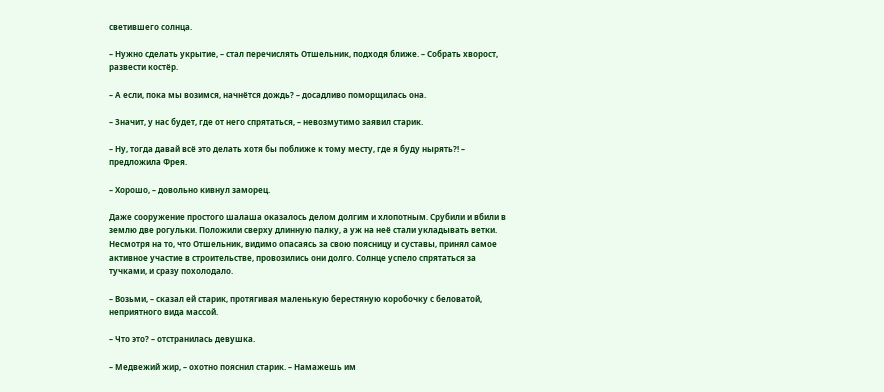светившего солнца.

– Нужно сделать укрытие, – стал перечислять Отшельник, подходя ближе. – Собрать хворост, развести костёр.

– А если, пока мы возимся, начнётся дождь? – досадливо поморщилась она.

– Значит, у нас будет, где от него спрятаться, – невозмутимо заявил старик.

– Ну, тогда давай всё это делать хотя бы поближе к тому месту, где я буду нырять?! – предложила Фрея.

– Хорошо, – довольно кивнул заморец.

Даже сооружение простого шалаша оказалось делом долгим и хлопотным. Срубили и вбили в землю две рогульки. Положили сверху длинную палку, а уж на неё стали укладывать ветки. Несмотря на то, что Отшельник, видимо опасаясь за свою поясницу и суставы, принял самое активное участие в строительстве, провозились они долго. Солнце успело спрятаться за тучками, и сразу похолодало.

– Возьми, – сказал ей старик, протягивая маленькую берестяную коробочку с беловатой, неприятного вида массой.

– Что это? – отстранилась девушка.

– Медвежий жир, – охотно пояснил старик. – Намажешь им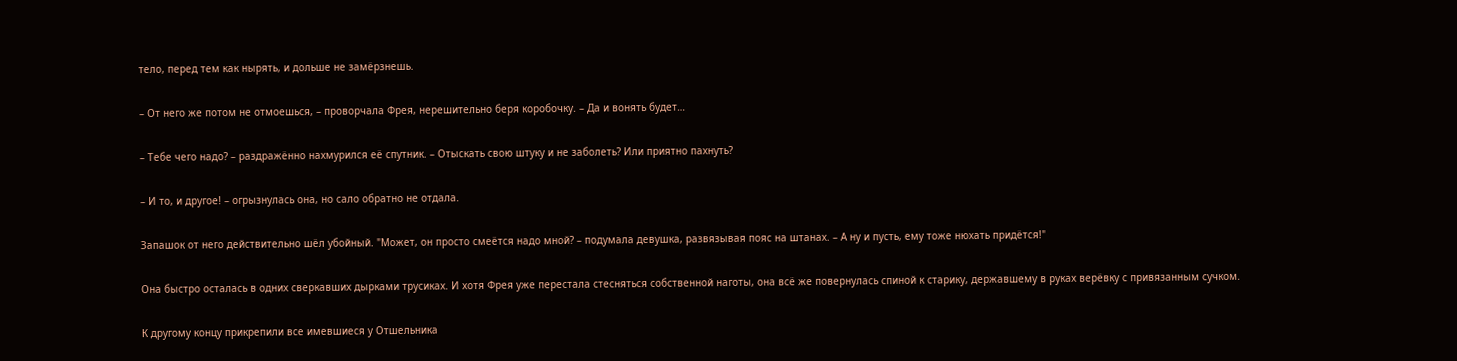тело, перед тем как нырять, и дольше не замёрзнешь.

– От него же потом не отмоешься, – проворчала Фрея, нерешительно беря коробочку. – Да и вонять будет…

– Тебе чего надо? – раздражённо нахмурился её спутник. – Отыскать свою штуку и не заболеть? Или приятно пахнуть?

– И то, и другое! – огрызнулась она, но сало обратно не отдала.

Запашок от него действительно шёл убойный. "Может, он просто смеётся надо мной? – подумала девушка, развязывая пояс на штанах. – А ну и пусть, ему тоже нюхать придётся!"

Она быстро осталась в одних сверкавших дырками трусиках. И хотя Фрея уже перестала стесняться собственной наготы, она всё же повернулась спиной к старику, державшему в руках верёвку с привязанным сучком.

К другому концу прикрепили все имевшиеся у Отшельника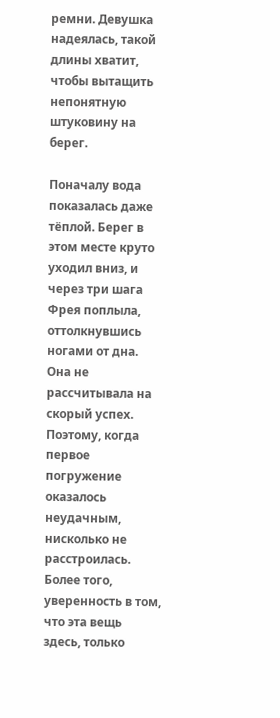ремни. Девушка надеялась, такой длины хватит, чтобы вытащить непонятную штуковину на берег.

Поначалу вода показалась даже тёплой. Берег в этом месте круто уходил вниз, и через три шага Фрея поплыла, оттолкнувшись ногами от дна. Она не рассчитывала на скорый успех. Поэтому, когда первое погружение оказалось неудачным, нисколько не расстроилась. Более того, уверенность в том, что эта вещь здесь, только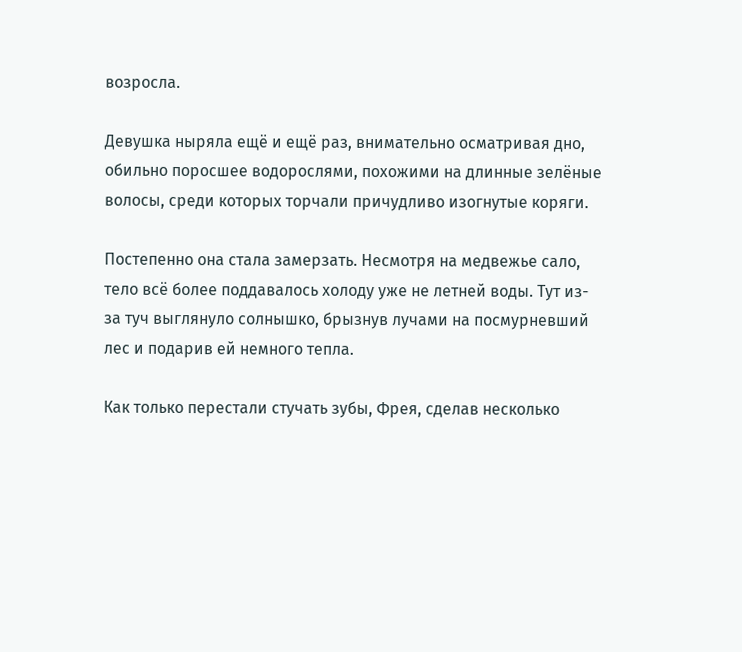возросла.

Девушка ныряла ещё и ещё раз, внимательно осматривая дно, обильно поросшее водорослями, похожими на длинные зелёные волосы, среди которых торчали причудливо изогнутые коряги.

Постепенно она стала замерзать. Несмотря на медвежье сало, тело всё более поддавалось холоду уже не летней воды. Тут из-за туч выглянуло солнышко, брызнув лучами на посмурневший лес и подарив ей немного тепла.

Как только перестали стучать зубы, Фрея, сделав несколько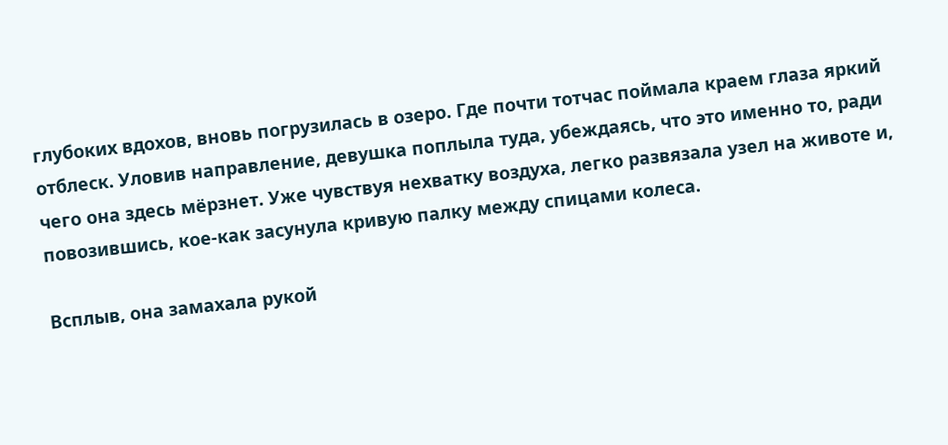глубоких вдохов, вновь погрузилась в озеро. Где почти тотчас поймала краем глаза яркий отблеск. Уловив направление, девушка поплыла туда, убеждаясь, что это именно то, ради чего она здесь мёрзнет. Уже чувствуя нехватку воздуха, легко развязала узел на животе и, повозившись, кое-как засунула кривую палку между спицами колеса.

Всплыв, она замахала рукой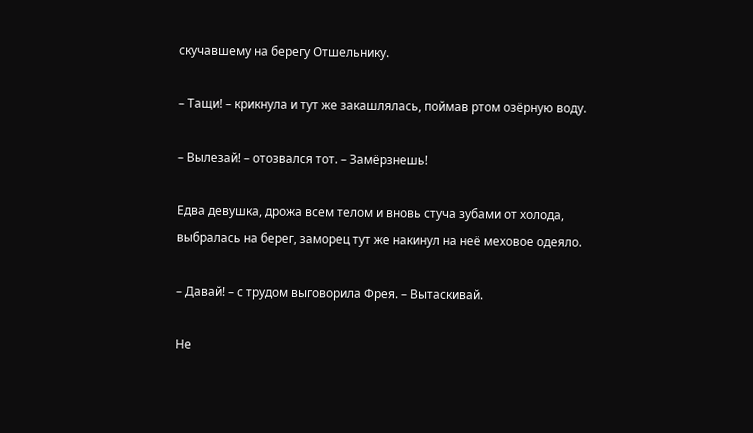скучавшему на берегу Отшельнику.

– Тащи! – крикнула и тут же закашлялась, поймав ртом озёрную воду.

– Вылезай! – отозвался тот. – Замёрзнешь!

Едва девушка, дрожа всем телом и вновь стуча зубами от холода, выбралась на берег, заморец тут же накинул на неё меховое одеяло.

– Давай! – с трудом выговорила Фрея. – Вытаскивай.

Не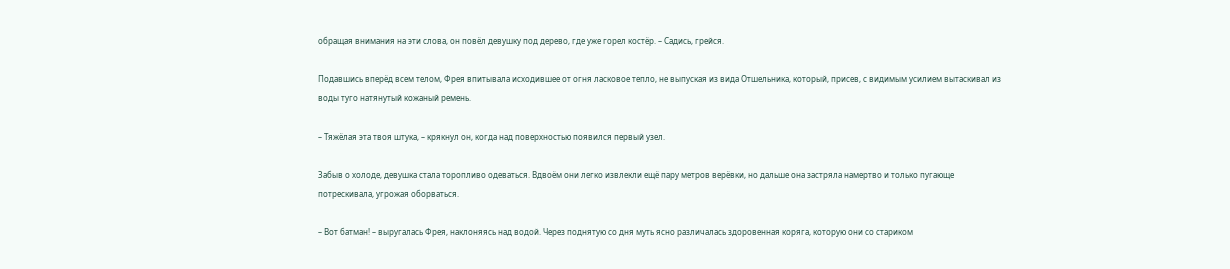обращая внимания на эти слова, он повёл девушку под дерево, где уже горел костёр. – Садись, грейся.

Подавшись вперёд всем телом, Фрея впитывала исходившее от огня ласковое тепло, не выпуская из вида Отшельника, который, присев, с видимым усилием вытаскивал из воды туго натянутый кожаный ремень.

– Тяжёлая эта твоя штука, – крякнул он, когда над поверхностью появился первый узел.

Забыв о холоде, девушка стала торопливо одеваться. Вдвоём они легко извлекли ещё пару метров верёвки, но дальше она застряла намертво и только пугающе потрескивала, угрожая оборваться.

– Вот батман! – выругалась Фрея, наклоняясь над водой. Через поднятую со дня муть ясно различалась здоровенная коряга, которую они со стариком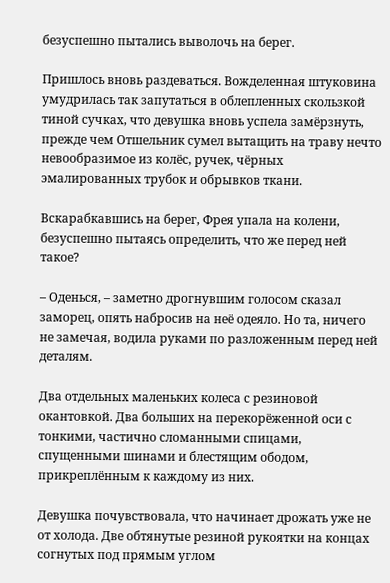безуспешно пытались выволочь на берег.

Пришлось вновь раздеваться. Вожделенная штуковина умудрилась так запутаться в облепленных скользкой тиной сучках, что девушка вновь успела замёрзнуть, прежде чем Отшельник сумел вытащить на траву нечто невообразимое из колёс, ручек, чёрных эмалированных трубок и обрывков ткани.

Вскарабкавшись на берег, Фрея упала на колени, безуспешно пытаясь определить, что же перед ней такое?

– Оденься, – заметно дрогнувшим голосом сказал заморец, опять набросив на неё одеяло. Но та, ничего не замечая, водила руками по разложенным перед ней деталям.

Два отдельных маленьких колеса с резиновой окантовкой. Два больших на перекорёженной оси с тонкими, частично сломанными спицами, спущенными шинами и блестящим ободом, прикреплённым к каждому из них.

Девушка почувствовала, что начинает дрожать уже не от холода. Две обтянутые резиной рукоятки на концах согнутых под прямым углом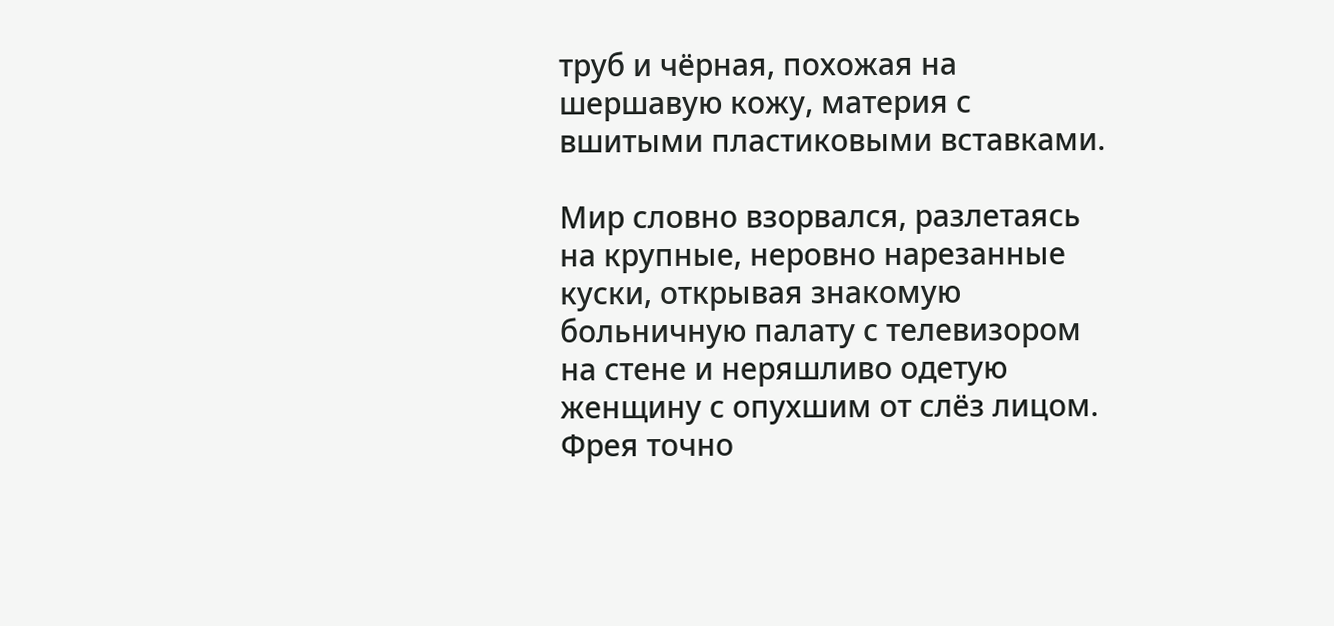труб и чёрная, похожая на шершавую кожу, материя с вшитыми пластиковыми вставками.

Мир словно взорвался, разлетаясь на крупные, неровно нарезанные куски, открывая знакомую больничную палату с телевизором на стене и неряшливо одетую женщину с опухшим от слёз лицом. Фрея точно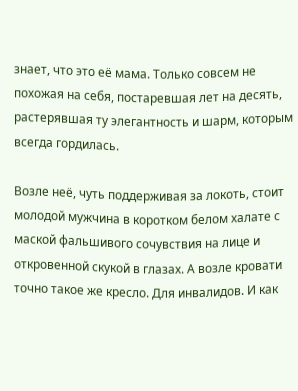знает, что это её мама. Только совсем не похожая на себя, постаревшая лет на десять, растерявшая ту элегантность и шарм, которым всегда гордилась.

Возле неё, чуть поддерживая за локоть, стоит молодой мужчина в коротком белом халате с маской фальшивого сочувствия на лице и откровенной скукой в глазах. А возле кровати точно такое же кресло. Для инвалидов. И как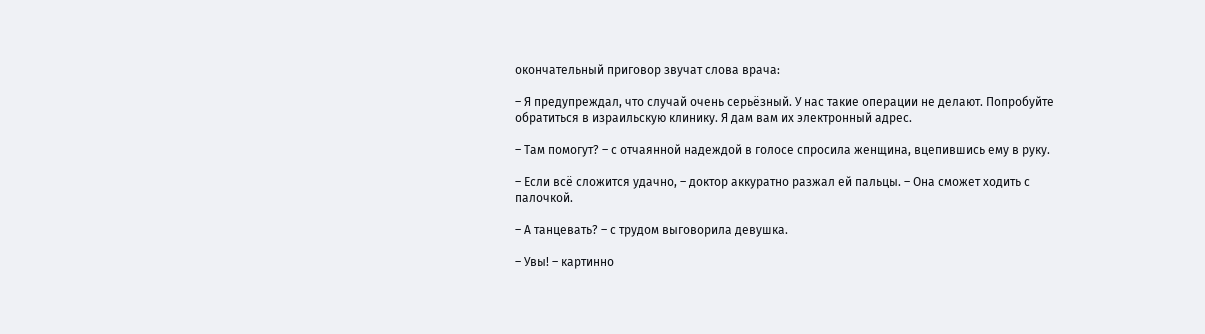окончательный приговор звучат слова врача:

– Я предупреждал, что случай очень серьёзный. У нас такие операции не делают. Попробуйте обратиться в израильскую клинику. Я дам вам их электронный адрес.

– Там помогут? – с отчаянной надеждой в голосе спросила женщина, вцепившись ему в руку.

– Если всё сложится удачно, – доктор аккуратно разжал ей пальцы. – Она сможет ходить с палочкой.

– А танцевать? – с трудом выговорила девушка.

– Увы! – картинно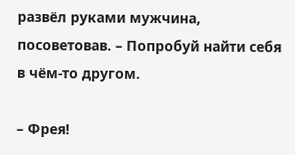развёл руками мужчина, посоветовав. – Попробуй найти себя в чём-то другом.

– Фрея!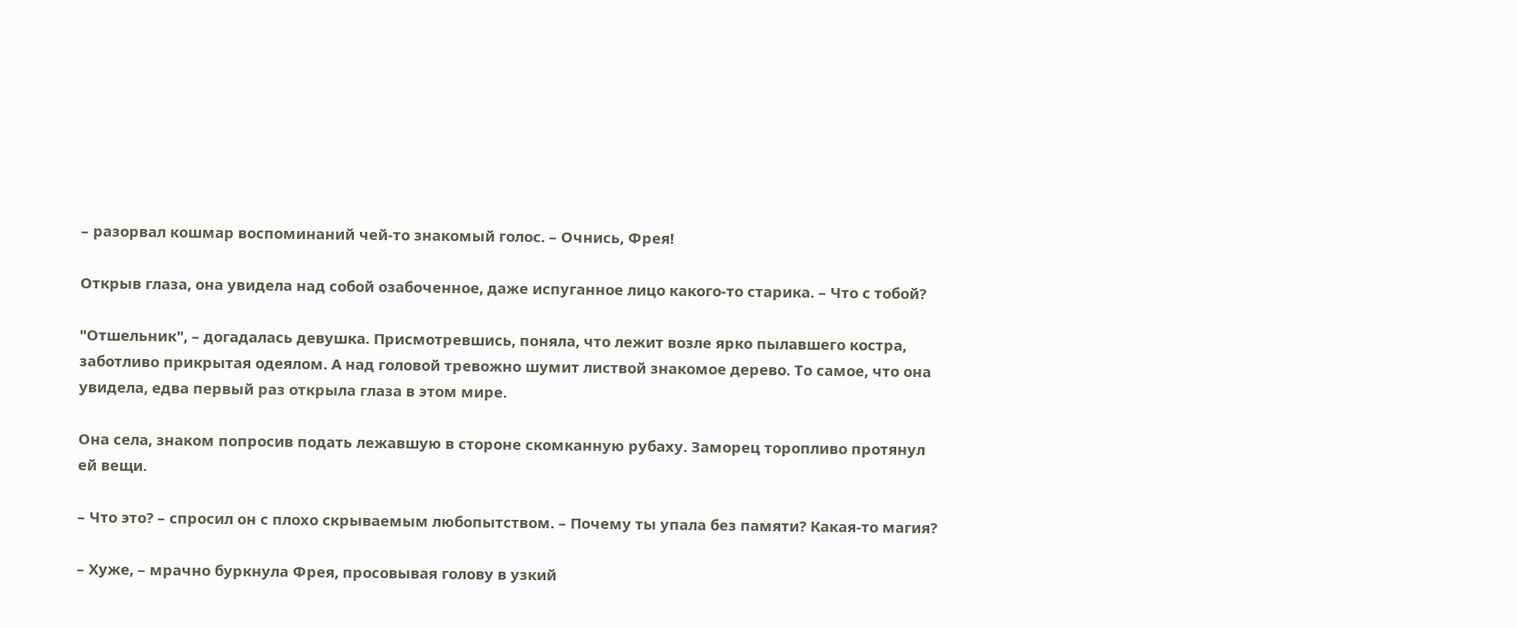– разорвал кошмар воспоминаний чей-то знакомый голос. – Очнись, Фрея!

Открыв глаза, она увидела над собой озабоченное, даже испуганное лицо какого-то старика. – Что с тобой?

"Отшельник", – догадалась девушка. Присмотревшись, поняла, что лежит возле ярко пылавшего костра, заботливо прикрытая одеялом. А над головой тревожно шумит листвой знакомое дерево. То самое, что она увидела, едва первый раз открыла глаза в этом мире.

Она села, знаком попросив подать лежавшую в стороне скомканную рубаху. Заморец торопливо протянул ей вещи.

– Что это? – спросил он с плохо скрываемым любопытством. – Почему ты упала без памяти? Какая-то магия?

– Хуже, – мрачно буркнула Фрея, просовывая голову в узкий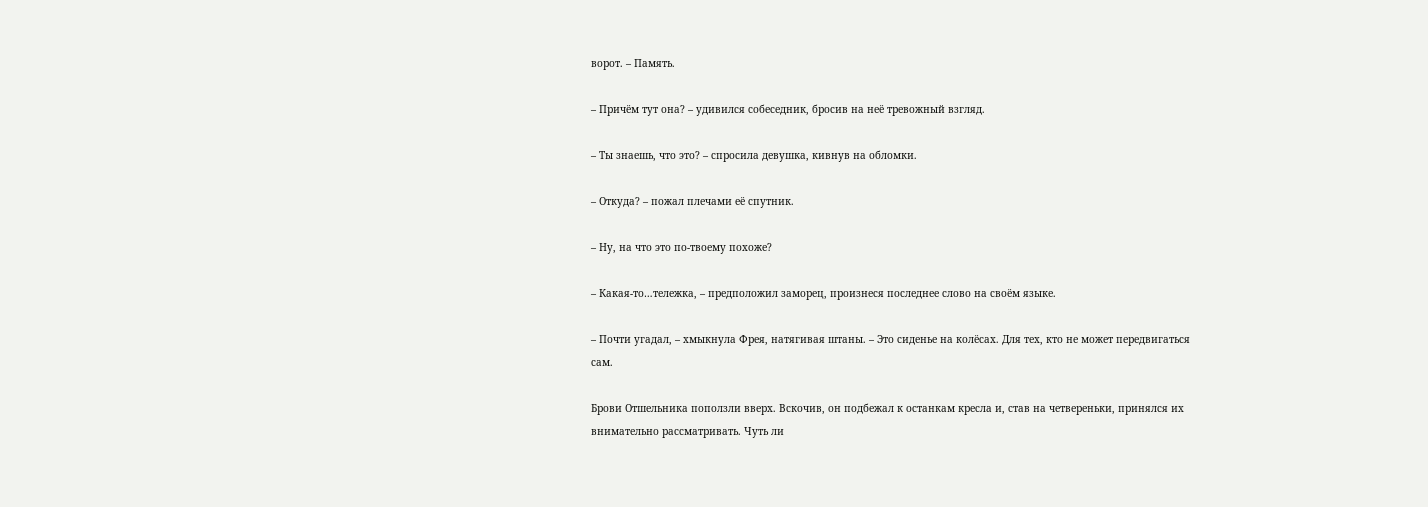ворот. – Память.

– Причём тут она? – удивился собеседник, бросив на неё тревожный взгляд.

– Ты знаешь, что это? – спросила девушка, кивнув на обломки.

– Откуда? – пожал плечами её спутник.

– Ну, на что это по-твоему похоже?

– Какая-то…тележка, – предположил заморец, произнеся последнее слово на своём языке.

– Почти угадал, – хмыкнула Фрея, натягивая штаны. – Это сиденье на колёсах. Для тех, кто не может передвигаться сам.

Брови Отшельника поползли вверх. Вскочив, он подбежал к останкам кресла и, став на четвереньки, принялся их внимательно рассматривать. Чуть ли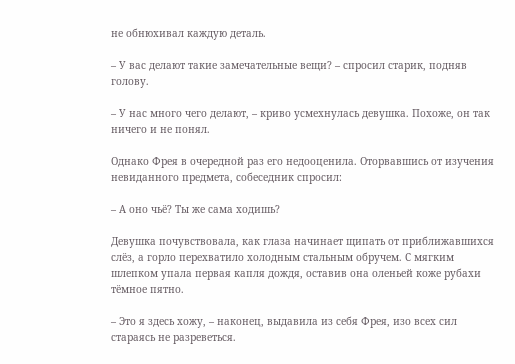не обнюхивал каждую деталь.

– У вас делают такие замечательные вещи? – спросил старик, подняв голову.

– У нас много чего делают, – криво усмехнулась девушка. Похоже, он так ничего и не понял.

Однако Фрея в очередной раз его недооценила. Оторвавшись от изучения невиданного предмета, собеседник спросил:

– А оно чьё? Ты же сама ходишь?

Девушка почувствовала, как глаза начинает щипать от приближавшихся слёз, а горло перехватило холодным стальным обручем. С мягким шлепком упала первая капля дождя, оставив она оленьей коже рубахи тёмное пятно.

– Это я здесь хожу, – наконец, выдавила из себя Фрея, изо всех сил стараясь не разреветься.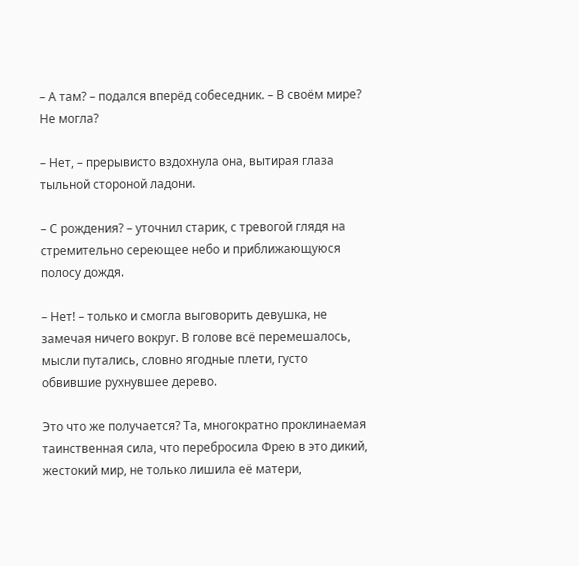– А там? – подался вперёд собеседник. – В своём мире? Не могла?

– Нет, – прерывисто вздохнула она, вытирая глаза тыльной стороной ладони.

– С рождения? – уточнил старик, с тревогой глядя на стремительно сереющее небо и приближающуюся полосу дождя.

– Нет! – только и смогла выговорить девушка, не замечая ничего вокруг. В голове всё перемешалось, мысли путались, словно ягодные плети, густо обвившие рухнувшее дерево.

Это что же получается? Та, многократно проклинаемая таинственная сила, что перебросила Фрею в это дикий, жестокий мир, не только лишила её матери,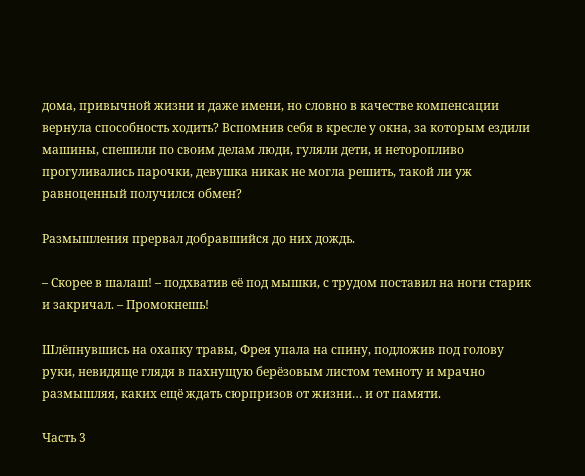дома, привычной жизни и даже имени, но словно в качестве компенсации вернула способность ходить? Вспомнив себя в кресле у окна, за которым ездили машины, спешили по своим делам люди, гуляли дети, и неторопливо прогуливались парочки, девушка никак не могла решить, такой ли уж равноценный получился обмен?

Размышления прервал добравшийся до них дождь.

– Скорее в шалаш! – подхватив её под мышки, с трудом поставил на ноги старик и закричал. – Промокнешь!

Шлёпнувшись на охапку травы, Фрея упала на спину, подложив под голову руки, невидяще глядя в пахнущую берёзовым листом темноту и мрачно размышляя, каких ещё ждать сюрпризов от жизни… и от памяти.

Часть 3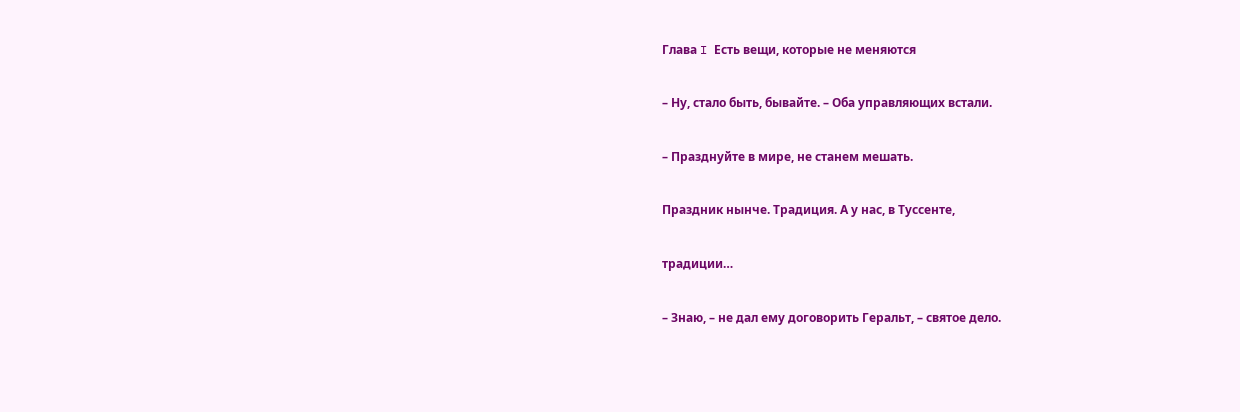Глава I Есть вещи, которые не меняются

– Ну, стало быть, бывайте. – Оба управляющих встали.

– Празднуйте в мире, не станем мешать.

Праздник нынче. Традиция. А у нас, в Туссенте,

традиции…

– Знаю, – не дал ему договорить Геральт, – святое дело.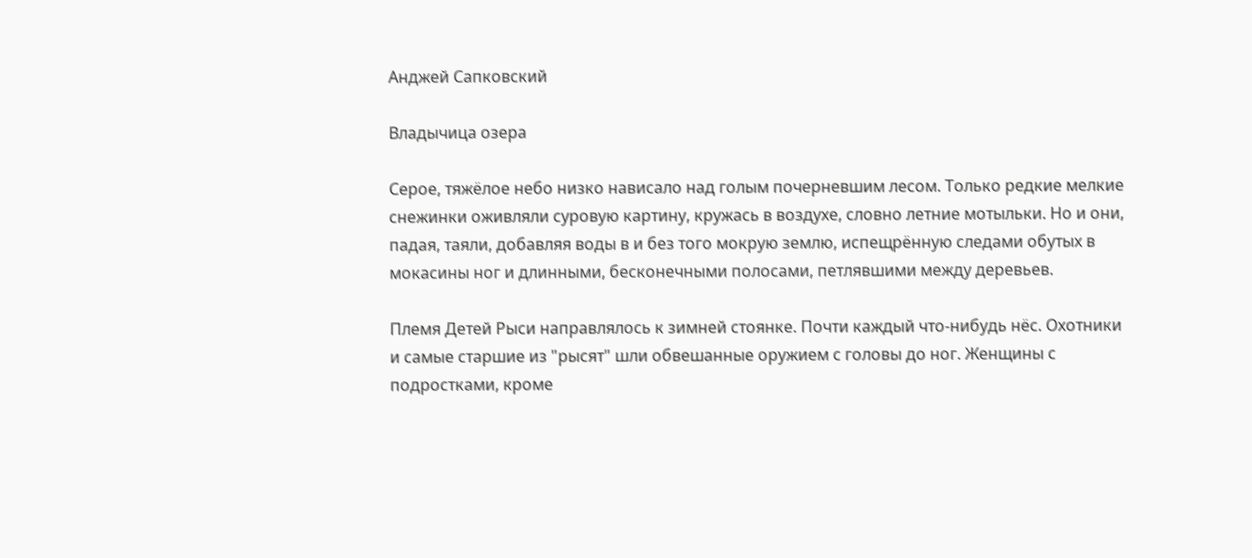Анджей Сапковский

Владычица озера

Серое, тяжёлое небо низко нависало над голым почерневшим лесом. Только редкие мелкие снежинки оживляли суровую картину, кружась в воздухе, словно летние мотыльки. Но и они, падая, таяли, добавляя воды в и без того мокрую землю, испещрённую следами обутых в мокасины ног и длинными, бесконечными полосами, петлявшими между деревьев.

Племя Детей Рыси направлялось к зимней стоянке. Почти каждый что-нибудь нёс. Охотники и самые старшие из "рысят" шли обвешанные оружием с головы до ног. Женщины с подростками, кроме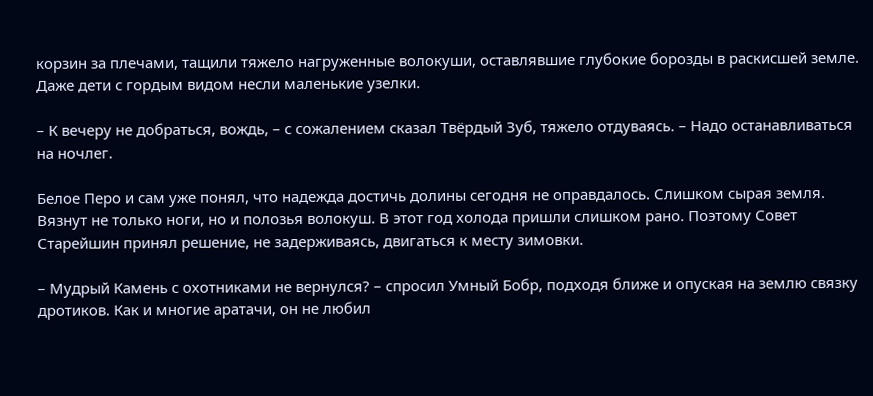корзин за плечами, тащили тяжело нагруженные волокуши, оставлявшие глубокие борозды в раскисшей земле. Даже дети с гордым видом несли маленькие узелки.

– К вечеру не добраться, вождь, – с сожалением сказал Твёрдый Зуб, тяжело отдуваясь. – Надо останавливаться на ночлег.

Белое Перо и сам уже понял, что надежда достичь долины сегодня не оправдалось. Слишком сырая земля. Вязнут не только ноги, но и полозья волокуш. В этот год холода пришли слишком рано. Поэтому Совет Старейшин принял решение, не задерживаясь, двигаться к месту зимовки.

– Мудрый Камень с охотниками не вернулся? – спросил Умный Бобр, подходя ближе и опуская на землю связку дротиков. Как и многие аратачи, он не любил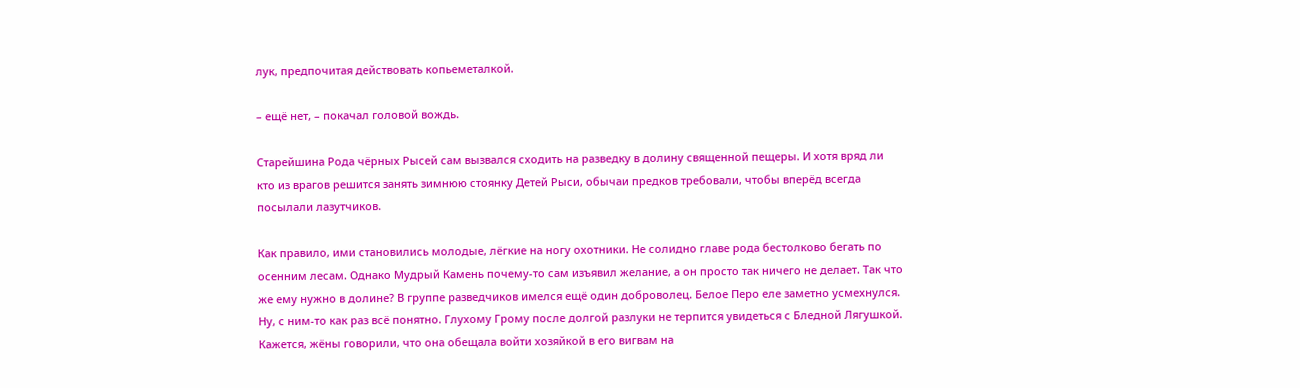лук, предпочитая действовать копьеметалкой.

– ещё нет, – покачал головой вождь.

Старейшина Рода чёрных Рысей сам вызвался сходить на разведку в долину священной пещеры. И хотя вряд ли кто из врагов решится занять зимнюю стоянку Детей Рыси, обычаи предков требовали, чтобы вперёд всегда посылали лазутчиков.

Как правило, ими становились молодые, лёгкие на ногу охотники. Не солидно главе рода бестолково бегать по осенним лесам. Однако Мудрый Камень почему-то сам изъявил желание, а он просто так ничего не делает. Так что же ему нужно в долине? В группе разведчиков имелся ещё один доброволец. Белое Перо еле заметно усмехнулся. Ну, с ним-то как раз всё понятно. Глухому Грому после долгой разлуки не терпится увидеться с Бледной Лягушкой. Кажется, жёны говорили, что она обещала войти хозяйкой в его вигвам на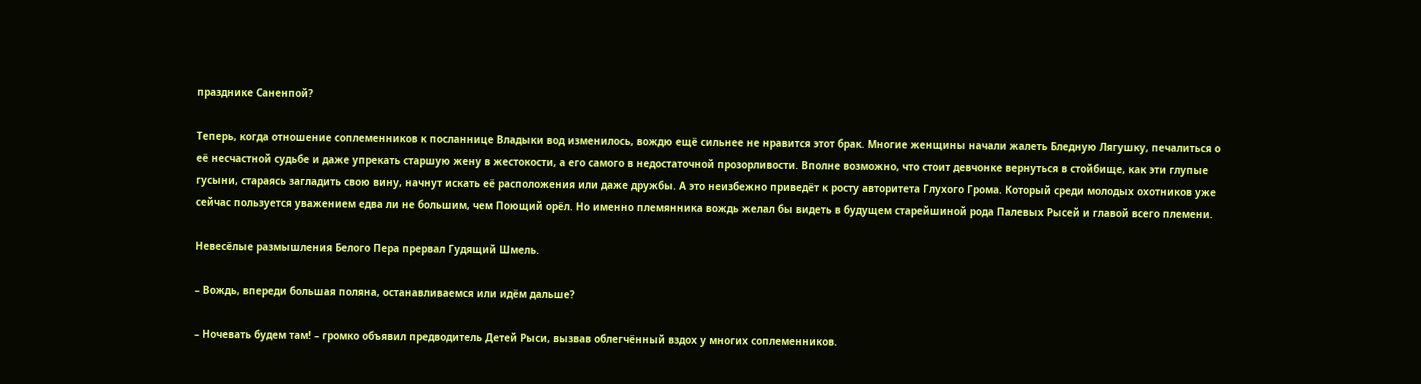празднике Саненпой?

Теперь, когда отношение соплеменников к посланнице Владыки вод изменилось, вождю ещё сильнее не нравится этот брак. Многие женщины начали жалеть Бледную Лягушку, печалиться о её несчастной судьбе и даже упрекать старшую жену в жестокости, а его самого в недостаточной прозорливости. Вполне возможно, что стоит девчонке вернуться в стойбище, как эти глупые гусыни, стараясь загладить свою вину, начнут искать её расположения или даже дружбы. А это неизбежно приведёт к росту авторитета Глухого Грома. Который среди молодых охотников уже сейчас пользуется уважением едва ли не большим, чем Поющий орёл. Но именно племянника вождь желал бы видеть в будущем старейшиной рода Палевых Рысей и главой всего племени.

Невесёлые размышления Белого Пера прервал Гудящий Шмель.

– Вождь, впереди большая поляна, останавливаемся или идём дальше?

– Ночевать будем там! – громко объявил предводитель Детей Рыси, вызвав облегчённый вздох у многих соплеменников.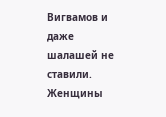Вигвамов и даже шалашей не ставили. Женщины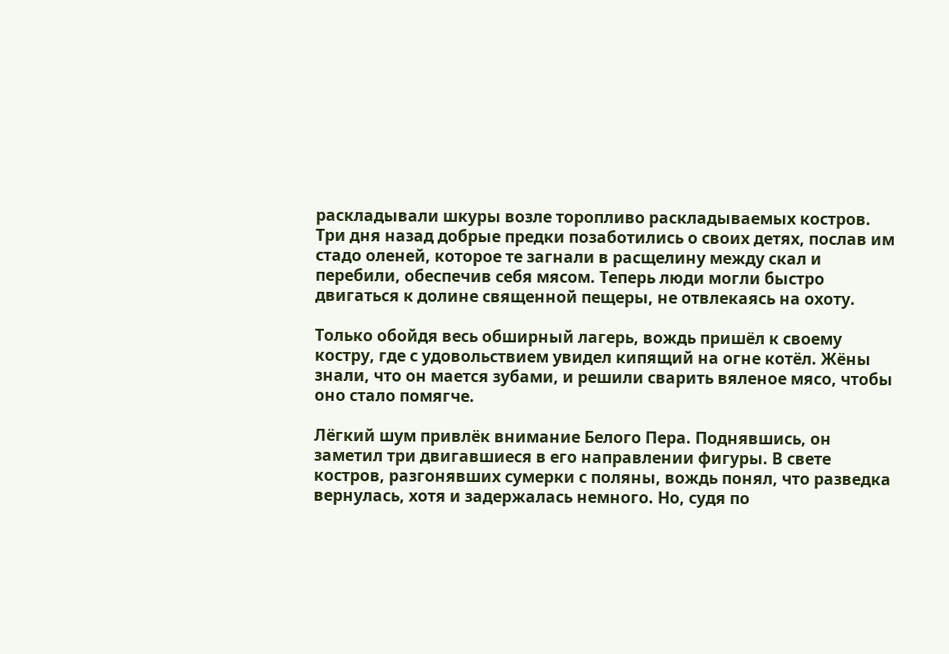раскладывали шкуры возле торопливо раскладываемых костров. Три дня назад добрые предки позаботились о своих детях, послав им стадо оленей, которое те загнали в расщелину между скал и перебили, обеспечив себя мясом. Теперь люди могли быстро двигаться к долине священной пещеры, не отвлекаясь на охоту.

Только обойдя весь обширный лагерь, вождь пришёл к своему костру, где с удовольствием увидел кипящий на огне котёл. Жёны знали, что он мается зубами, и решили сварить вяленое мясо, чтобы оно стало помягче.

Лёгкий шум привлёк внимание Белого Пера. Поднявшись, он заметил три двигавшиеся в его направлении фигуры. В свете костров, разгонявших сумерки с поляны, вождь понял, что разведка вернулась, хотя и задержалась немного. Но, судя по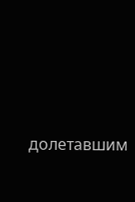долетавшим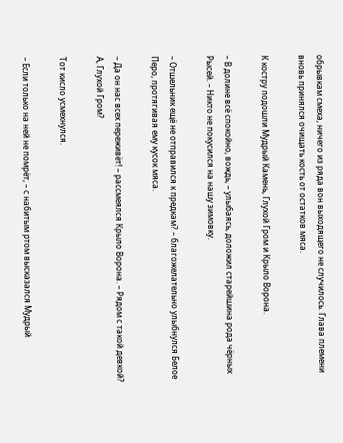обрывкам смеха, ничего из ряда вон выходящего не случилось. Глава племени вновь принялся очищать кость от остатков мяса.

К костру подошли Мудрый Камень, Глухой Гром и Крыло Ворона.

– В долине всё спокойно, вождь, – улыбаясь, доложил старейшина рода чёрных Рысей. – Никто не покусился на нашу зимовку.

– Отшельник ещё не отправился к предкам? – благожелательно улыбнулся Белое Перо, протягивая ему кусок мяса.

– Да он нас всех переживёт! – рассмеялся Крыло Ворона. – Рядом с такой девкой? А, Глухой Гром?

Тот кисло усмехнулся.

– Если только на ней не помрёт, – с набитым ртом высказался Мудрый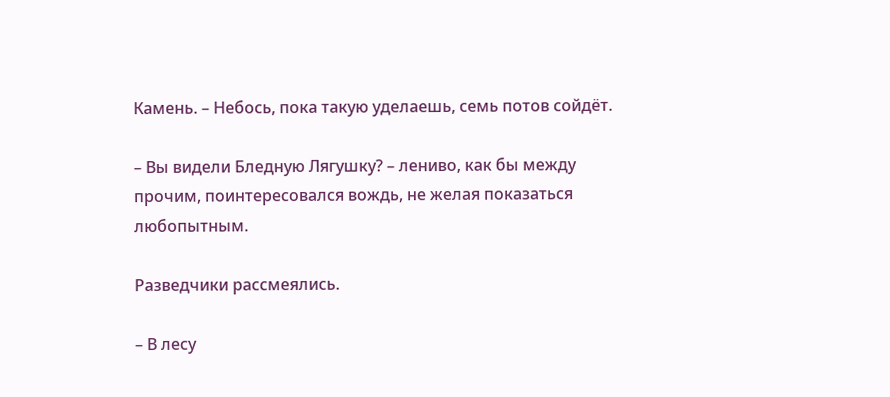Камень. – Небось, пока такую уделаешь, семь потов сойдёт.

– Вы видели Бледную Лягушку? – лениво, как бы между прочим, поинтересовался вождь, не желая показаться любопытным.

Разведчики рассмеялись.

– В лесу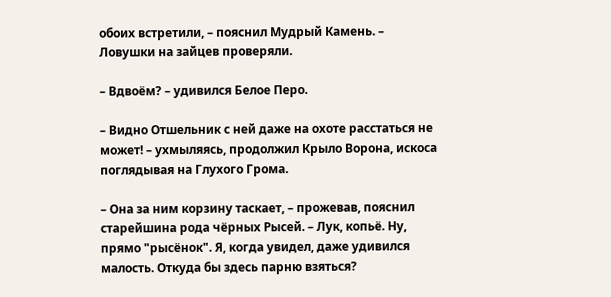обоих встретили, – пояснил Мудрый Камень. – Ловушки на зайцев проверяли.

– Вдвоём? – удивился Белое Перо.

– Видно Отшельник с ней даже на охоте расстаться не может! – ухмыляясь, продолжил Крыло Ворона, искоса поглядывая на Глухого Грома.

– Она за ним корзину таскает, – прожевав, пояснил старейшина рода чёрных Рысей. – Лук, копьё. Ну, прямо "рысёнок". Я, когда увидел, даже удивился малость. Откуда бы здесь парню взяться?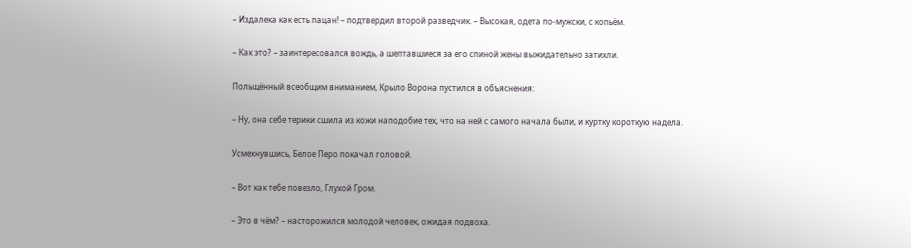– Издалека как есть пацан! – подтвердил второй разведчик. – Высокая, одета по-мужски, с копьём.

– Как это? – заинтересовался вождь, а шептавшиеся за его спиной жены выжидательно затихли.

Польщённый всеобщим вниманием, Крыло Ворона пустился в объяснения:

– Ну, она себе терики сшила из кожи наподобие тех, что на ней с самого начала были, и куртку короткую надела.

Усмехнувшись, Белое Перо покачал головой.

– Вот как тебе повезло, Глухой Гром.

– Это в чём? – насторожился молодой человек, ожидая подвоха.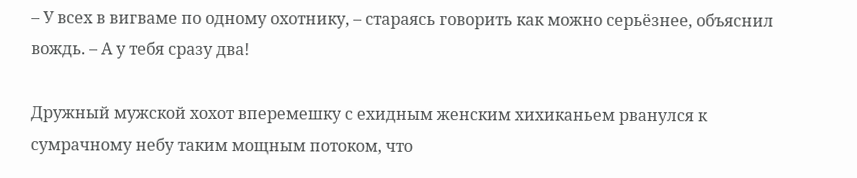– У всех в вигваме по одному охотнику, – стараясь говорить как можно серьёзнее, объяснил вождь. – А у тебя сразу два!

Дружный мужской хохот вперемешку с ехидным женским хихиканьем рванулся к сумрачному небу таким мощным потоком, что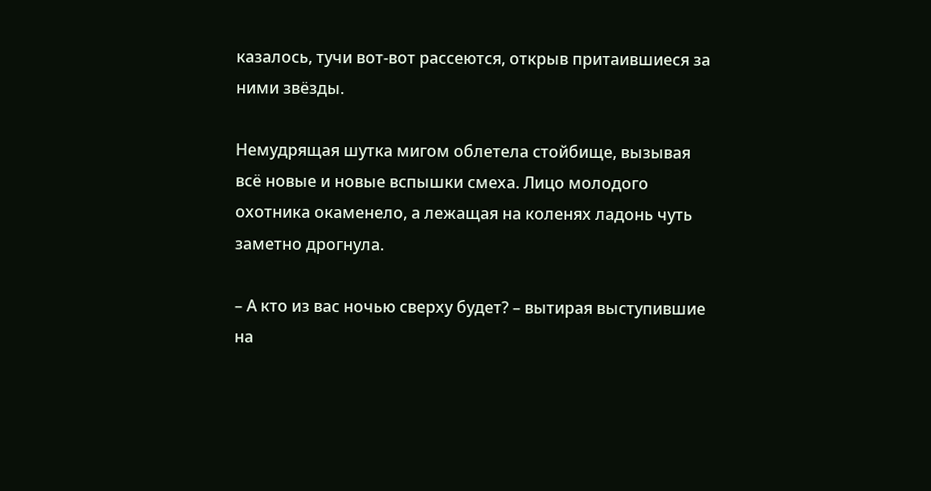казалось, тучи вот-вот рассеются, открыв притаившиеся за ними звёзды.

Немудрящая шутка мигом облетела стойбище, вызывая всё новые и новые вспышки смеха. Лицо молодого охотника окаменело, а лежащая на коленях ладонь чуть заметно дрогнула.

– А кто из вас ночью сверху будет? – вытирая выступившие на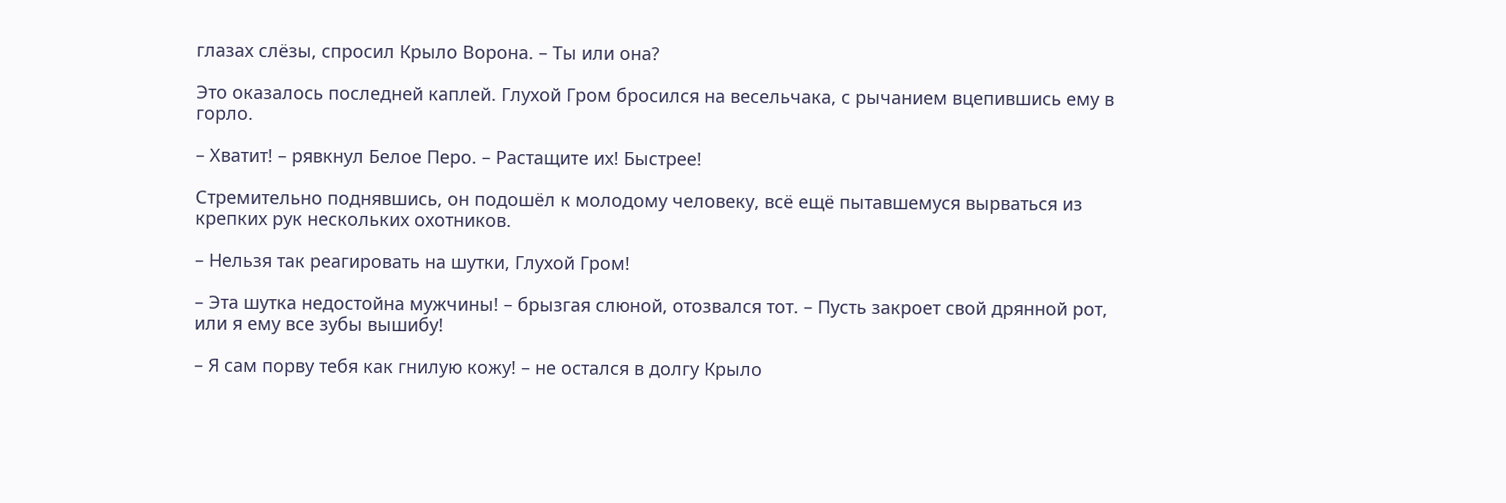глазах слёзы, спросил Крыло Ворона. – Ты или она?

Это оказалось последней каплей. Глухой Гром бросился на весельчака, с рычанием вцепившись ему в горло.

– Хватит! – рявкнул Белое Перо. – Растащите их! Быстрее!

Стремительно поднявшись, он подошёл к молодому человеку, всё ещё пытавшемуся вырваться из крепких рук нескольких охотников.

– Нельзя так реагировать на шутки, Глухой Гром!

– Эта шутка недостойна мужчины! – брызгая слюной, отозвался тот. – Пусть закроет свой дрянной рот, или я ему все зубы вышибу!

– Я сам порву тебя как гнилую кожу! – не остался в долгу Крыло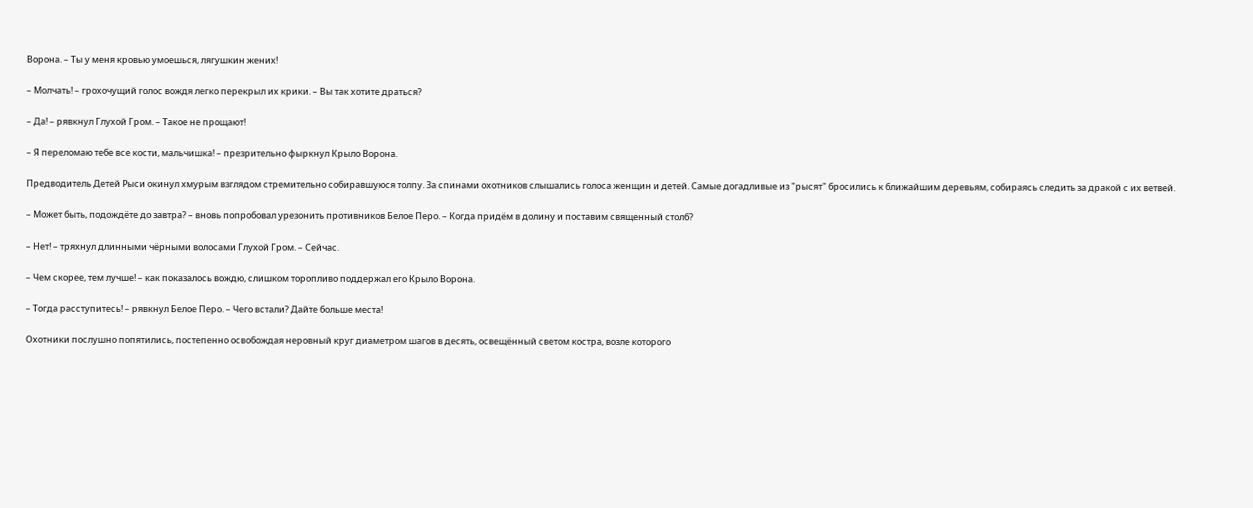Ворона. – Ты у меня кровью умоешься, лягушкин жених!

– Молчать! – грохочущий голос вождя легко перекрыл их крики. – Вы так хотите драться?

– Да! – рявкнул Глухой Гром. – Такое не прощают!

– Я переломаю тебе все кости, мальчишка! – презрительно фыркнул Крыло Ворона.

Предводитель Детей Рыси окинул хмурым взглядом стремительно собиравшуюся толпу. За спинами охотников слышались голоса женщин и детей. Самые догадливые из "рысят" бросились к ближайшим деревьям, собираясь следить за дракой с их ветвей.

– Может быть, подождёте до завтра? – вновь попробовал урезонить противников Белое Перо. – Когда придём в долину и поставим священный столб?

– Нет! – тряхнул длинными чёрными волосами Глухой Гром. – Сейчас.

– Чем скорее, тем лучше! – как показалось вождю, слишком торопливо поддержал его Крыло Ворона.

– Тогда расступитесь! – рявкнул Белое Перо. – Чего встали? Дайте больше места!

Охотники послушно попятились, постепенно освобождая неровный круг диаметром шагов в десять, освещённый светом костра, возле которого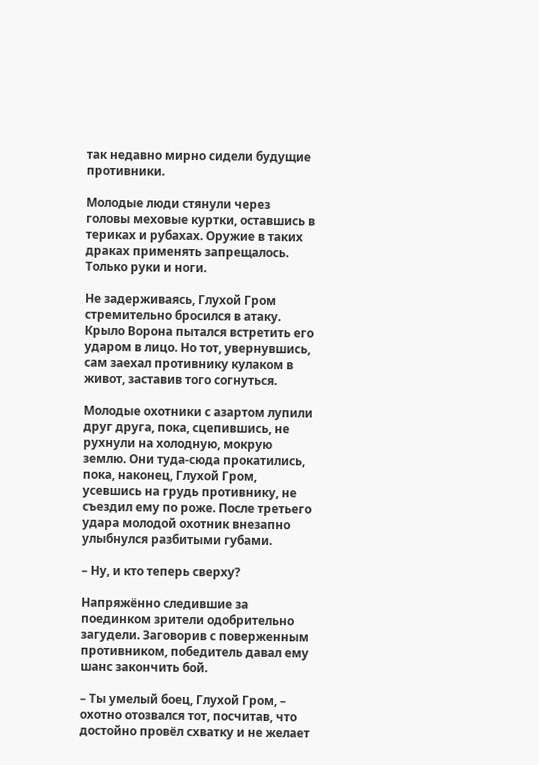так недавно мирно сидели будущие противники.

Молодые люди стянули через головы меховые куртки, оставшись в териках и рубахах. Оружие в таких драках применять запрещалось. Только руки и ноги.

Не задерживаясь, Глухой Гром стремительно бросился в атаку. Крыло Ворона пытался встретить его ударом в лицо. Но тот, увернувшись, сам заехал противнику кулаком в живот, заставив того согнуться.

Молодые охотники с азартом лупили друг друга, пока, сцепившись, не рухнули на холодную, мокрую землю. Они туда-сюда прокатились, пока, наконец, Глухой Гром, усевшись на грудь противнику, не съездил ему по роже. После третьего удара молодой охотник внезапно улыбнулся разбитыми губами.

– Ну, и кто теперь сверху?

Напряжённо следившие за поединком зрители одобрительно загудели. Заговорив с поверженным противником, победитель давал ему шанс закончить бой.

– Ты умелый боец, Глухой Гром, – охотно отозвался тот, посчитав, что достойно провёл схватку и не желает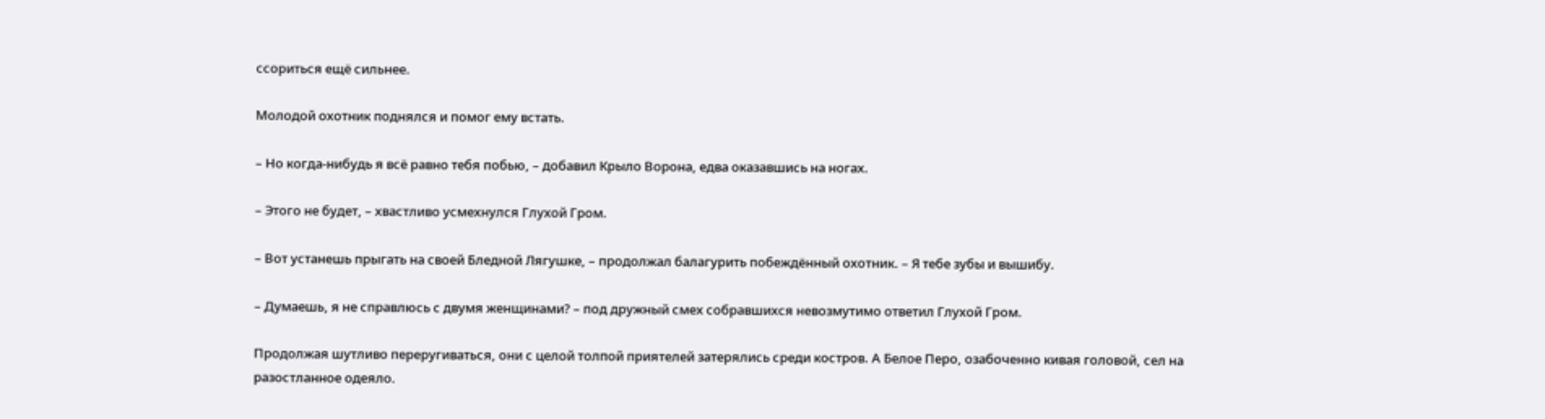ссориться ещё сильнее.

Молодой охотник поднялся и помог ему встать.

– Но когда-нибудь я всё равно тебя побью, – добавил Крыло Ворона, едва оказавшись на ногах.

– Этого не будет, – хвастливо усмехнулся Глухой Гром.

– Вот устанешь прыгать на своей Бледной Лягушке, – продолжал балагурить побеждённый охотник. – Я тебе зубы и вышибу.

– Думаешь, я не справлюсь с двумя женщинами? – под дружный смех собравшихся невозмутимо ответил Глухой Гром.

Продолжая шутливо переругиваться, они с целой толпой приятелей затерялись среди костров. А Белое Перо, озабоченно кивая головой, сел на разостланное одеяло.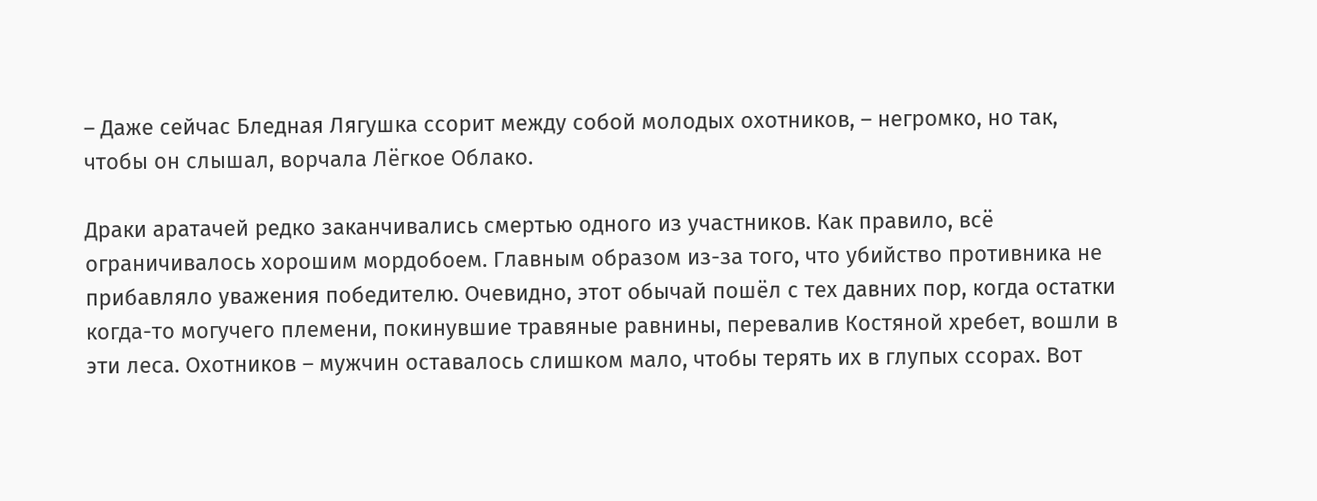– Даже сейчас Бледная Лягушка ссорит между собой молодых охотников, – негромко, но так, чтобы он слышал, ворчала Лёгкое Облако.

Драки аратачей редко заканчивались смертью одного из участников. Как правило, всё ограничивалось хорошим мордобоем. Главным образом из-за того, что убийство противника не прибавляло уважения победителю. Очевидно, этот обычай пошёл с тех давних пор, когда остатки когда-то могучего племени, покинувшие травяные равнины, перевалив Костяной хребет, вошли в эти леса. Охотников – мужчин оставалось слишком мало, чтобы терять их в глупых ссорах. Вот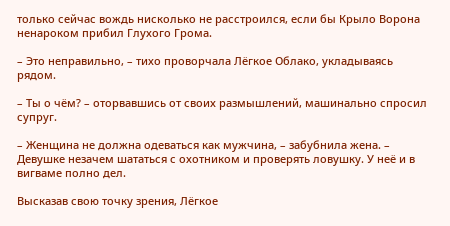только сейчас вождь нисколько не расстроился, если бы Крыло Ворона ненароком прибил Глухого Грома.

– Это неправильно, – тихо проворчала Лёгкое Облако, укладываясь рядом.

– Ты о чём? – оторвавшись от своих размышлений, машинально спросил супруг.

– Женщина не должна одеваться как мужчина, – забубнила жена. – Девушке незачем шататься с охотником и проверять ловушку. У неё и в вигваме полно дел.

Высказав свою точку зрения, Лёгкое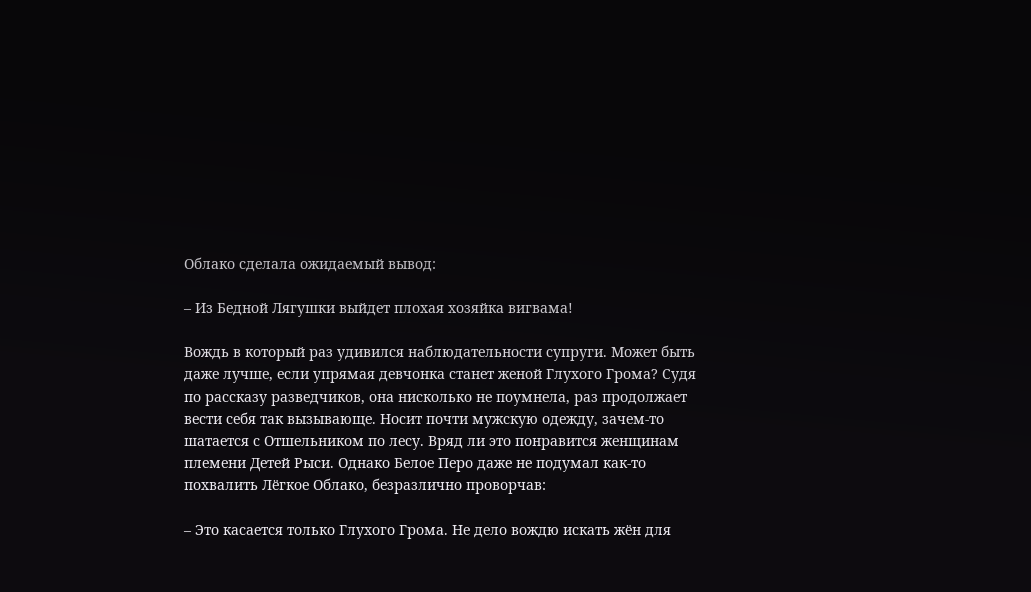Облако сделала ожидаемый вывод:

– Из Бедной Лягушки выйдет плохая хозяйка вигвама!

Вождь в который раз удивился наблюдательности супруги. Может быть даже лучше, если упрямая девчонка станет женой Глухого Грома? Судя по рассказу разведчиков, она нисколько не поумнела, раз продолжает вести себя так вызывающе. Носит почти мужскую одежду, зачем-то шатается с Отшельником по лесу. Вряд ли это понравится женщинам племени Детей Рыси. Однако Белое Перо даже не подумал как-то похвалить Лёгкое Облако, безразлично проворчав:

– Это касается только Глухого Грома. Не дело вождю искать жён для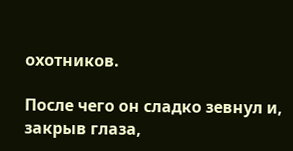охотников.

После чего он сладко зевнул и, закрыв глаза,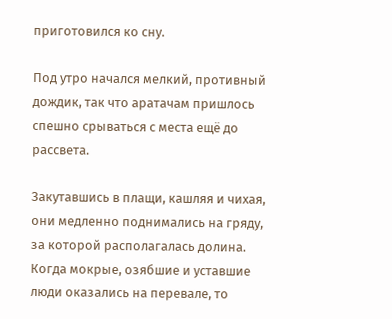приготовился ко сну.

Под утро начался мелкий, противный дождик, так что аратачам пришлось спешно срываться с места ещё до рассвета.

Закутавшись в плащи, кашляя и чихая, они медленно поднимались на гряду, за которой располагалась долина. Когда мокрые, озябшие и уставшие люди оказались на перевале, то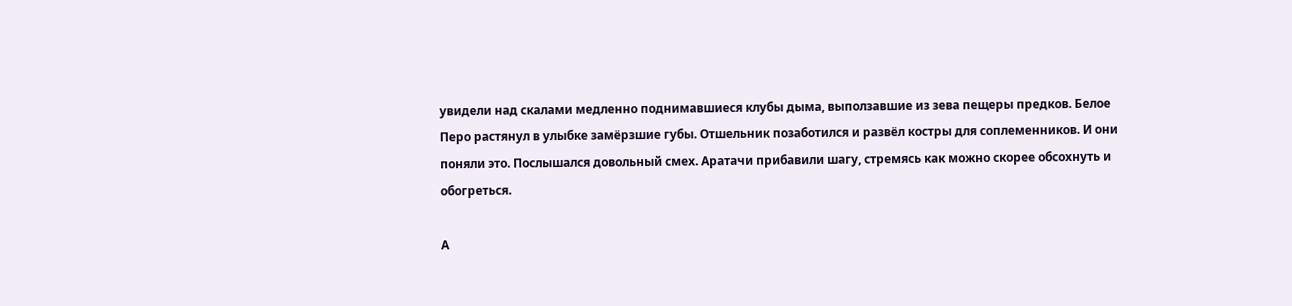увидели над скалами медленно поднимавшиеся клубы дыма, выползавшие из зева пещеры предков. Белое Перо растянул в улыбке замёрзшие губы. Отшельник позаботился и развёл костры для соплеменников. И они поняли это. Послышался довольный смех. Аратачи прибавили шагу, стремясь как можно скорее обсохнуть и обогреться.

А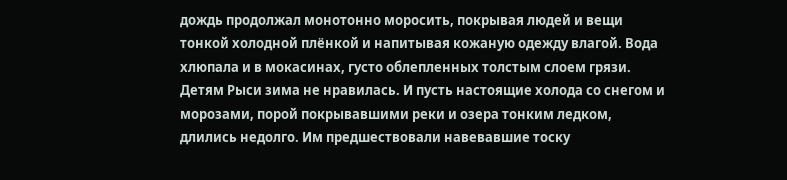дождь продолжал монотонно моросить, покрывая людей и вещи тонкой холодной плёнкой и напитывая кожаную одежду влагой. Вода хлюпала и в мокасинах, густо облепленных толстым слоем грязи. Детям Рыси зима не нравилась. И пусть настоящие холода со снегом и морозами, порой покрывавшими реки и озера тонким ледком, длились недолго. Им предшествовали навевавшие тоску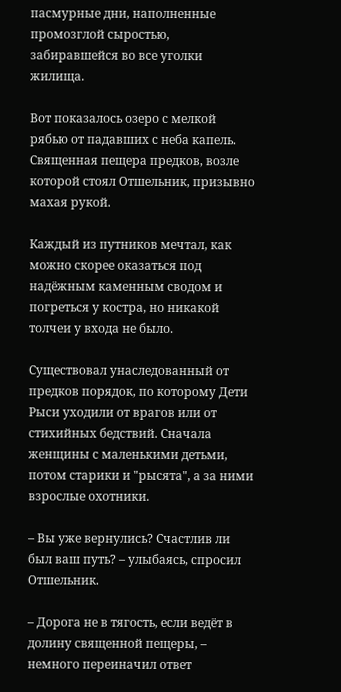пасмурные дни, наполненные промозглой сыростью, забиравшейся во все уголки жилища.

Вот показалось озеро с мелкой рябью от падавших с неба капель. Священная пещера предков, возле которой стоял Отшельник, призывно махая рукой.

Каждый из путников мечтал, как можно скорее оказаться под надёжным каменным сводом и погреться у костра, но никакой толчеи у входа не было.

Существовал унаследованный от предков порядок, по которому Дети Рыси уходили от врагов или от стихийных бедствий. Сначала женщины с маленькими детьми, потом старики и "рысята", а за ними взрослые охотники.

– Вы уже вернулись? Счастлив ли был ваш путь? – улыбаясь, спросил Отшельник.

– Дорога не в тягость, если ведёт в долину священной пещеры, – немного переиначил ответ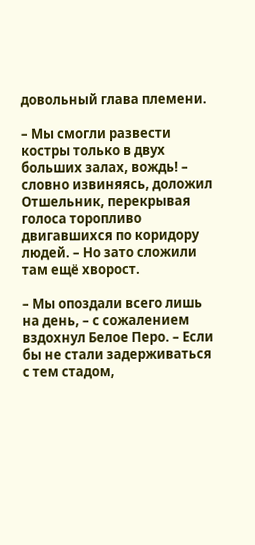довольный глава племени.

– Мы смогли развести костры только в двух больших залах, вождь! – словно извиняясь, доложил Отшельник, перекрывая голоса торопливо двигавшихся по коридору людей. – Но зато сложили там ещё хворост.

– Мы опоздали всего лишь на день, – с сожалением вздохнул Белое Перо. – Если бы не стали задерживаться с тем стадом,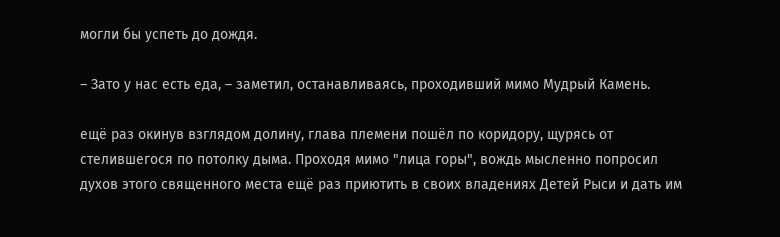могли бы успеть до дождя.

– Зато у нас есть еда, – заметил, останавливаясь, проходивший мимо Мудрый Камень.

ещё раз окинув взглядом долину, глава племени пошёл по коридору, щурясь от стелившегося по потолку дыма. Проходя мимо "лица горы", вождь мысленно попросил духов этого священного места ещё раз приютить в своих владениях Детей Рыси и дать им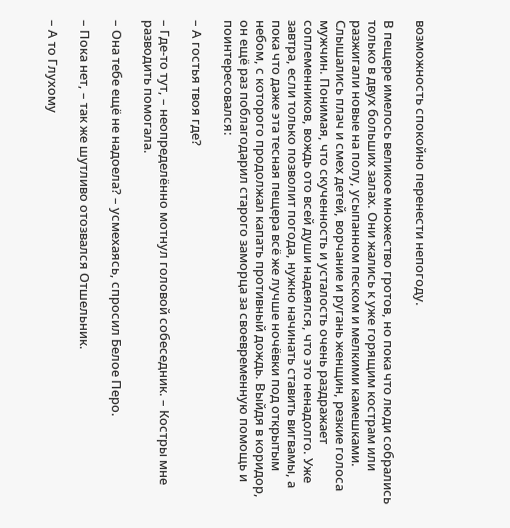возможность спокойно перенести непогоду.

В пещере имелось великое множество гротов, но пока что люди собрались только в двух больших залах. Они жались к уже горящим кострам или разжигали новые на полу, усыпанном песком и мелкими камешками. Слышались плач и смех детей, ворчание и ругань женщин, резкие голоса мужчин. Понимая, что скученность и усталость очень раздражает соплеменников, вождь ото всей души надеялся, что это ненадолго. Уже завтра, если только позволит погода, нужно начинать ставить вигвамы, а пока что даже эта тесная пещера всё же лучше ночёвки под открытым небом, с которого продолжал капать противный дождь. Выйдя в коридор, он ещё раз поблагодарил старого заморца за своевременную помощь и поинтересовался:

– А гостья твоя где?

– Где-то тут, – неопределённо мотнул головой собеседник. – Костры мне разводить помогала.

– Она тебе ещё не надоела? – усмехаясь, спросил Белое Перо.

– Пока нет, – так же шутливо отозвался Отшельник.

– А то Глухому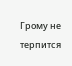Грому не терпится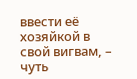ввести её хозяйкой в свой вигвам, – чуть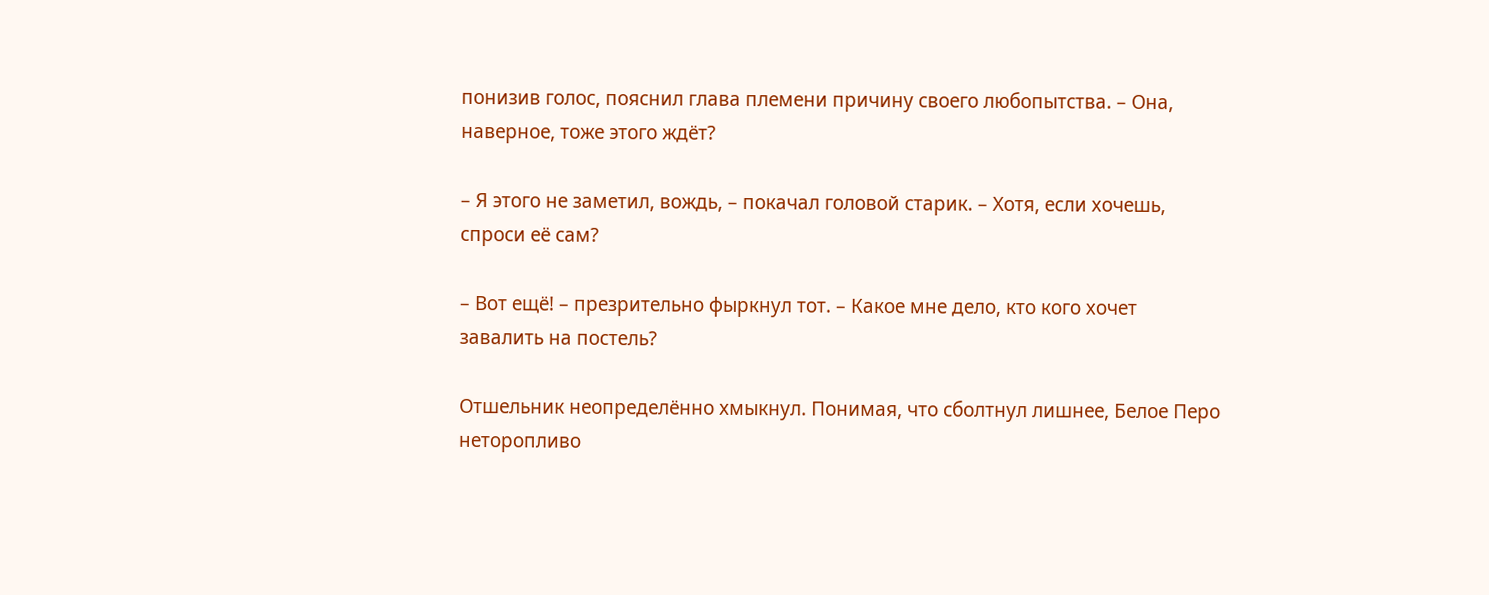понизив голос, пояснил глава племени причину своего любопытства. – Она, наверное, тоже этого ждёт?

– Я этого не заметил, вождь, – покачал головой старик. – Хотя, если хочешь, спроси её сам?

– Вот ещё! – презрительно фыркнул тот. – Какое мне дело, кто кого хочет завалить на постель?

Отшельник неопределённо хмыкнул. Понимая, что сболтнул лишнее, Белое Перо неторопливо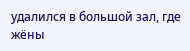удалился в большой зал, где жёны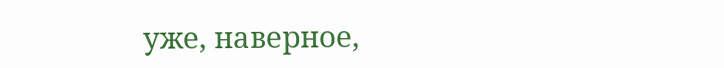уже, наверное,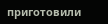приготовили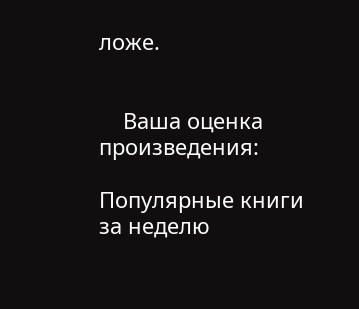ложе.


    Ваша оценка произведения:

Популярные книги за неделю